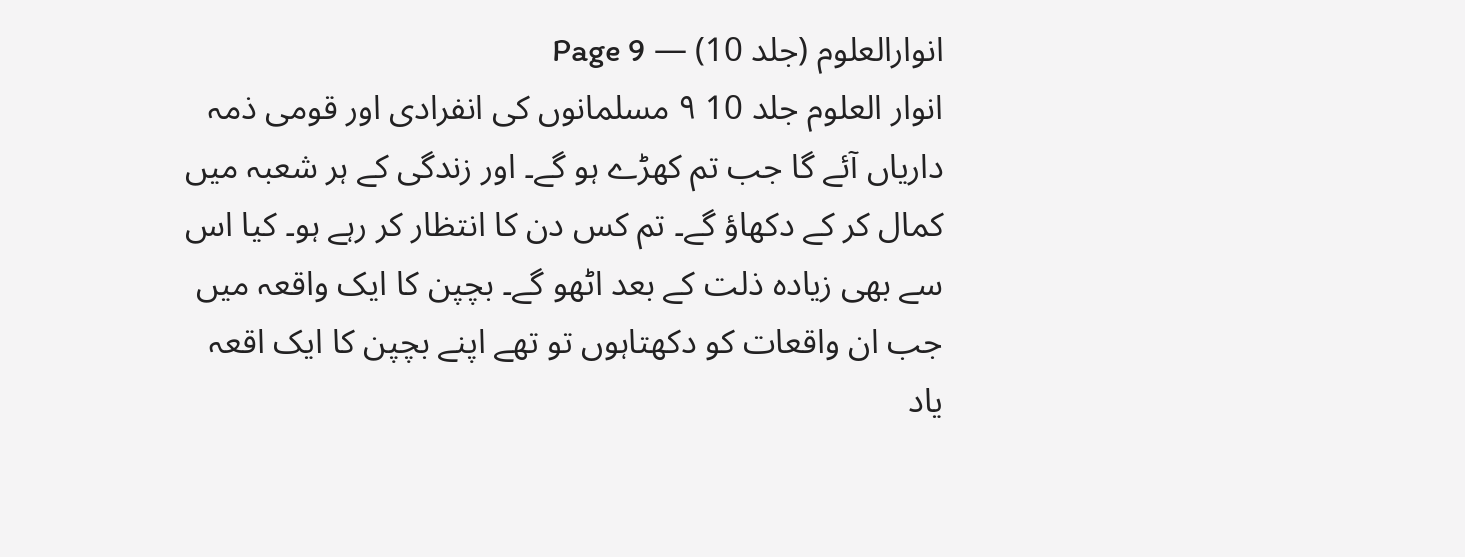انوارالعلوم (جلد 10) — Page 9
انوار العلوم جلد 10 ۹ مسلمانوں کی انفرادی اور قومی ذمہ داریاں آئے گا جب تم کھڑے ہو گے۔ اور زندگی کے ہر شعبہ میں کمال کر کے دکھاؤ گے۔ تم کس دن کا انتظار کر رہے ہو۔ کیا اس سے بھی زیادہ ذلت کے بعد اٹھو گے۔ بچپن کا ایک واقعہ میں جب ان واقعات کو دکھتاہوں تو تھے اپنے بچپن کا ایک اقعہ یاد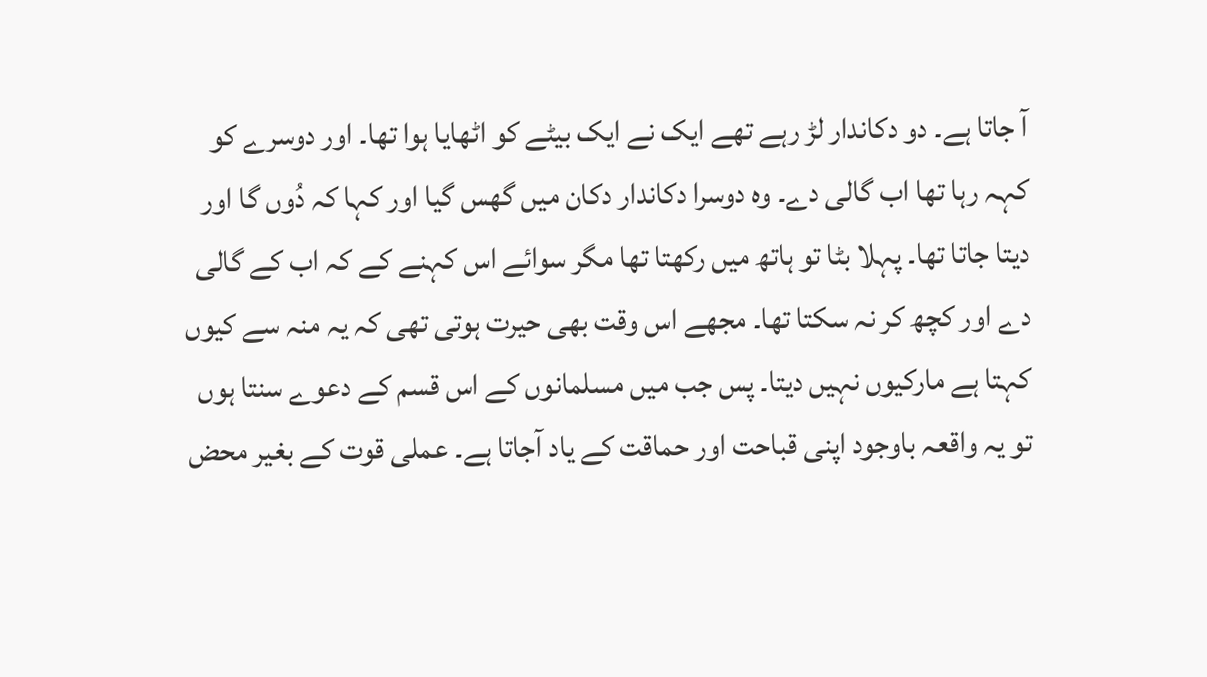آ جاتا ہے۔ دو دکاندار لڑ رہے تھے ایک نے ایک بیٹے کو اٹھایا ہوا تھا۔ اور دوسرے کو کہہ رہا تھا اب گالی دے۔ وہ دوسرا دکاندار دکان میں گھس گیا اور کہا کہ دُوں گا اور دیتا جاتا تھا۔ پہلا بٹا تو ہاتھ میں رکھتا تھا مگر سوائے اس کہنے کے کہ اب کے گالی دے اور کچھ کر نہ سکتا تھا۔ مجھے اس وقت بھی حیرت ہوتی تھی کہ یہ منہ سے کیوں کہتا ہے مارکیوں نہیں دیتا۔ پس جب میں مسلمانوں کے اس قسم کے دعوے سنتا ہوں تو یہ واقعہ باوجود اپنی قباحت اور حماقت کے یاد آجاتا ہے۔ عملی قوت کے بغیر محض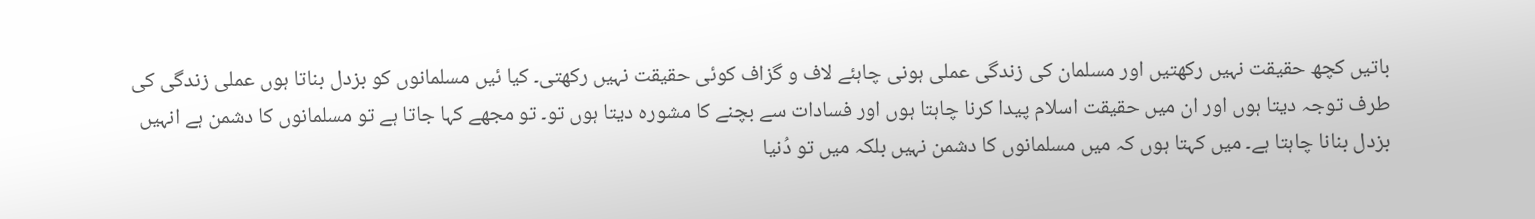باتیں کچھ حقیقت نہیں رکھتیں اور مسلمان کی زندگی عملی ہونی چاہئے لاف و گزاف کوئی حقیقت نہیں رکھتی۔ کیا ئیں مسلمانوں کو بزدل بناتا ہوں عملی زندگی کی طرف توجہ دیتا ہوں اور ان میں حقیقت اسلام پیدا کرنا چاہتا ہوں اور فسادات سے بچنے کا مشورہ دیتا ہوں تو۔ تو مجھے کہا جاتا ہے تو مسلمانوں کا دشمن ہے انہیں بزدل بنانا چاہتا ہے۔ میں کہتا ہوں کہ میں مسلمانوں کا دشمن نہیں بلکہ میں تو دُنیا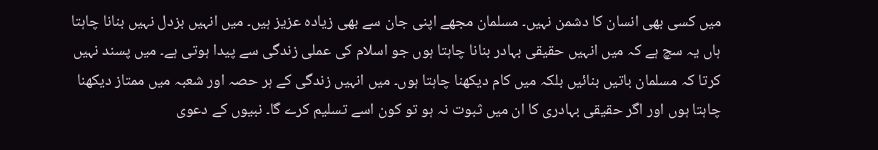میں کسی بھی انسان کا دشمن نہیں۔ مسلمان مجھے اپنی جان سے بھی زیادہ عزیز ہیں۔ میں انہیں بزدل نہیں بنانا چاہتا ہاں یہ سچ ہے کہ میں انہیں حقیقی بہادر بنانا چاہتا ہوں جو اسلام کی عملی زندگی سے پیدا ہوتی ہے۔ میں پسند نہیں کرتا کہ مسلمان باتیں بنائیں بلکہ میں کام دیکھنا چاہتا ہوں۔ میں انہیں زندگی کے ہر حصہ اور شعبہ میں ممتاز دیکھنا چاہتا ہوں اور اگر حقیقی بہادری کا ان میں ثبوت نہ ہو تو کون اسے تسلیم کرے گا۔ نبیوں کے دعوی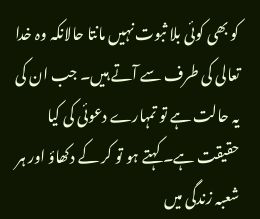کو بھی کوئی بلا ثبوت نہیں مانتا حالانکہ وہ خدا تعالی کی طرف سے آتے ہیں۔ جب ان کی یہ حالت ہے تو تمہارے دعوئی کی کیا حقیقت ہے۔ کہتے ہو تو کر کے دکھاؤ اور ہر شعبہ زندگی میں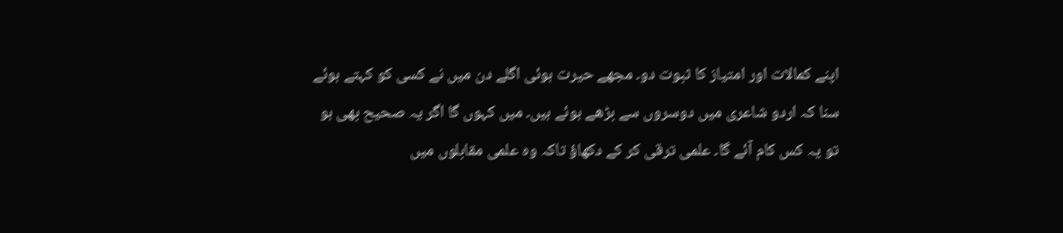اپنے کمالات اور امتیاز کا ثبوت دو۔ مجھے حیرت ہوئی اگلے دن میں نے کسی کو کہتے ہوئے سنا کہ اردو شاعری میں دوسروں سے بڑھے ہوئے ہیں۔ میں کہوں گا اگر یہ صحیح بھی ہو تو یہ کس کام آئے گا۔ علمی ترقی کر کے دکھاؤ تاکہ وہ علمی مقابلوں میں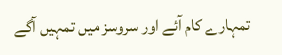تمہارے کام آئے اور سروسز میں تمہیں آگے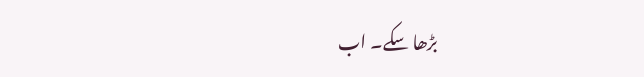بڑھا سکے۔ اب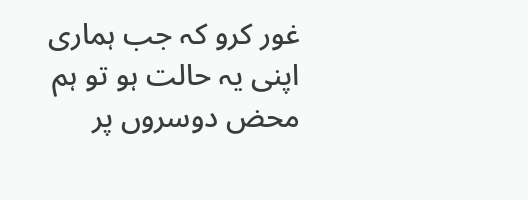غور کرو کہ جب ہماری اپنی یہ حالت ہو تو ہم محض دوسروں پر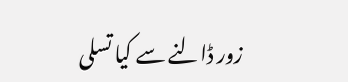زور ڈالنے سے کیا تسلی